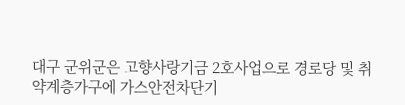대구 군위군은 고향사랑기금 2호사업으로 경로당 및 취약계층가구에 가스안전차단기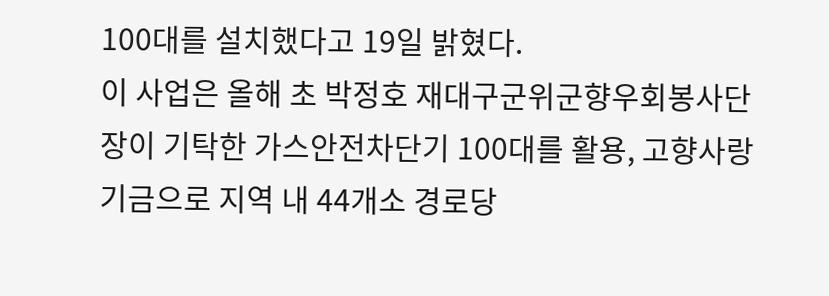100대를 설치했다고 19일 밝혔다.
이 사업은 올해 초 박정호 재대구군위군향우회봉사단장이 기탁한 가스안전차단기 100대를 활용, 고향사랑기금으로 지역 내 44개소 경로당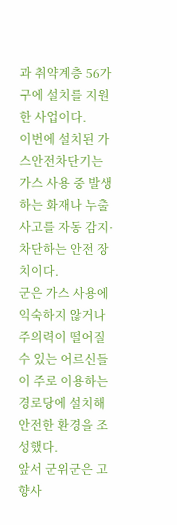과 취약계층 56가구에 설치를 지원한 사업이다.
이번에 설치된 가스안전차단기는 가스 사용 중 발생하는 화재나 누출 사고를 자동 감지·차단하는 안전 장치이다.
군은 가스 사용에 익숙하지 않거나 주의력이 떨어질 수 있는 어르신들이 주로 이용하는 경로당에 설치해 안전한 환경을 조성했다.
앞서 군위군은 고향사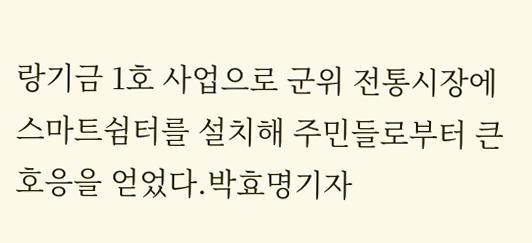랑기금 1호 사업으로 군위 전통시장에 스마트쉼터를 설치해 주민들로부터 큰 호응을 얻었다.박효명기자